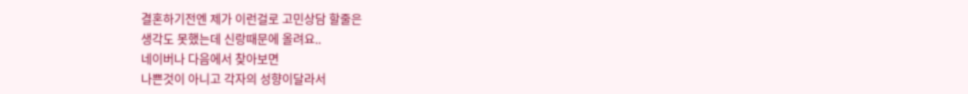결혼하기전엔 제가 이런걸로 고민상담 할줄은
생각도 못했는데 신랑때문에 올려요..
네이버나 다음에서 찾아보면
나쁜것이 아니고 각자의 성향이달라서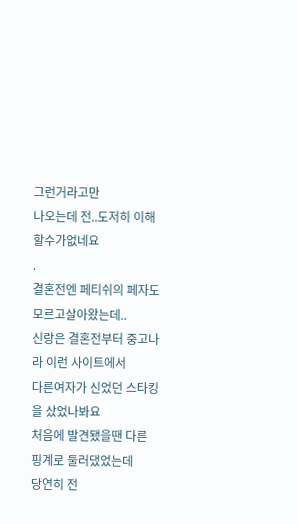그런거라고만
나오는데 전..도저히 이해할수가없네요
.
결혼전엔 페티쉬의 페자도 모르고살아왔는데..
신랑은 결혼전부터 중고나라 이런 사이트에서
다른여자가 신었던 스타킹을 샀었나봐요
처음에 발견됐을땐 다른 핑계로 둘러댔었는데
당연히 전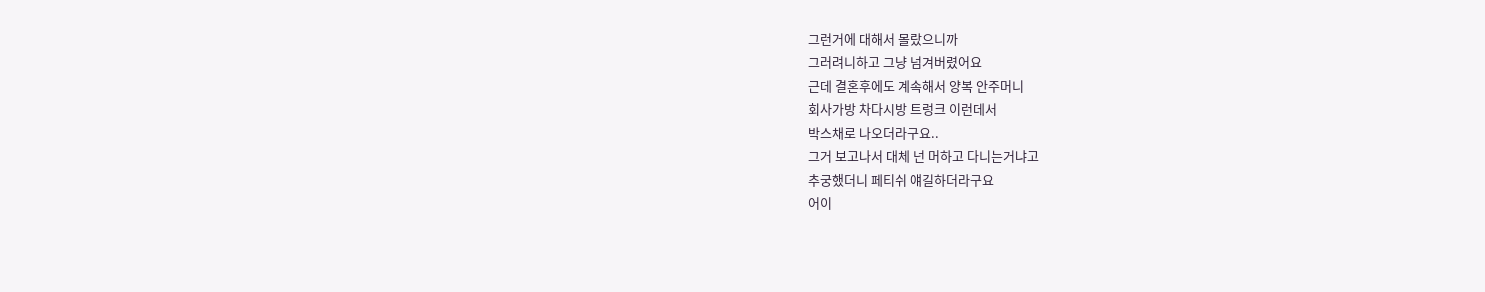그런거에 대해서 몰랐으니까
그러려니하고 그냥 넘겨버렸어요
근데 결혼후에도 계속해서 양복 안주머니
회사가방 차다시방 트렁크 이런데서
박스채로 나오더라구요..
그거 보고나서 대체 넌 머하고 다니는거냐고
추궁했더니 페티쉬 얘길하더라구요
어이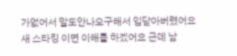가없어서 말도안나오구해서 입닫아버렸어요
새 스타킹 이면 이해를 하겠어요 근데 남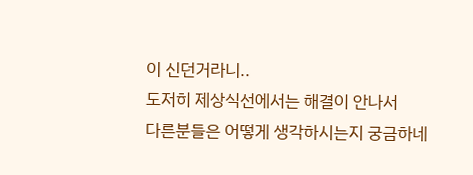이 신던거라니..
도저히 제상식선에서는 해결이 안나서
다른분들은 어떻게 생각하시는지 궁금하네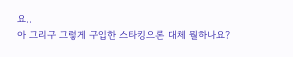요..
아 그리구 그렇게 구입한 스타킹으론 대체 뭘하나요?